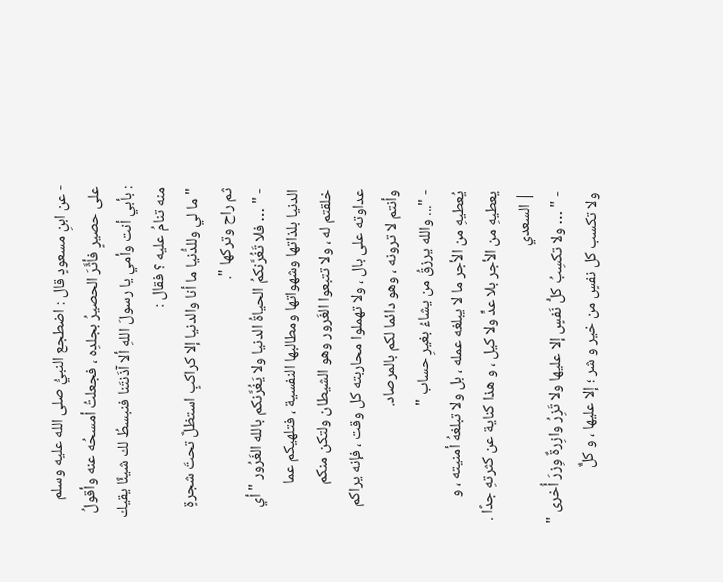- عن ابنِ مسعودٍ قال : اضطجع النبيُّ صلى الله عليه وسلم على حصيرٍ فأثَّرَ الحصيرُ بجلدِه ، فجعلتُ أمسحُه عنه وأقولُ : بأبي أنت وأمي يا رسولَ اللهِ ألا آذَنتَنا فنبسطُ لك شيئًا يقيك منه تنامُ عليه ؟ فقال :
" ما لي وللدُّنيا ما أنا والدنيا إلا كراكبٍ استظلَّ تحتَ شجرةٍ ثم راح وتركها ".
- " … فلا تَغُرَّنكمُ الحياةُ الدنيا ولا يَغُرَّنكم بالله الغَرُور " أي الدنيا بلذاتها وشهواتها ومطالبها النفسية ، فتلهيكم عما خلقتم له ، ولا تتبعوا الغَرور وهو الشيطان ولتكن منكم عداوته على بال ، ولا تهملوا محاربته كل وقت ، فإنه يراكم وأنتم لا ترونه ، وهو دائما لكم بالمرصاد.
- "... والله يرزقُ من يشاءُ بغيرِ حساب "
يُعطيهِ من الأجر ما لا يبلغه عمله ، بل ولا تبلغهُ أمنيته ، و يعطيهِ من الأجر بلا عدٍّ ولا كيل ، و هذا كناية عن كثرتهِ جدًا . | السعدي
- " … ولا تكسِبُ كلُّ نَفسٍ إلا عليها ولا تَزِرُ وازِرةٌ وِزرَ أُخرى " ولا تكسب كل نفسٍ من خير و شر ؛ إلا عليها ، و كلٌّ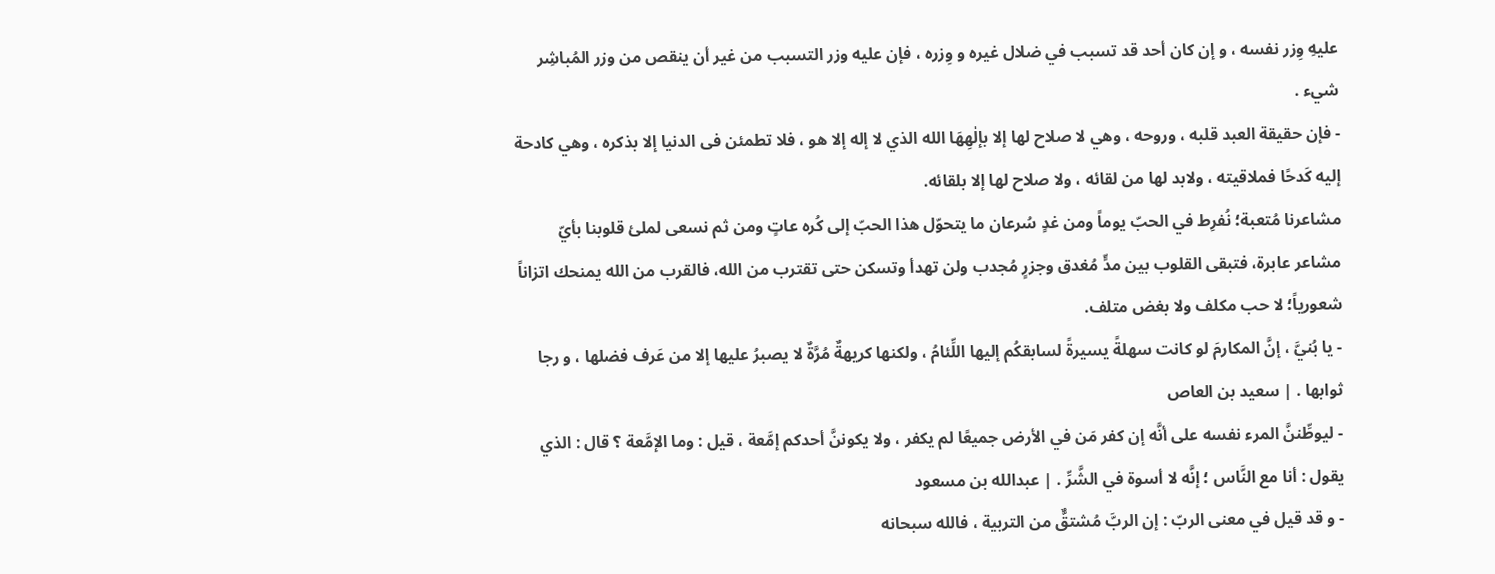عليهِ وِزر نفسه ، و إن كان أحد قد تسبب في ضلال غيره و وِزره ، فإن عليه وزر التسبب من غير أن ينقص من وزر المُباشِر شيء .
- فإن حقيقة العبد قلبه ، وروحه ، وهي لا صلاح لها إلا بإلٰهِهَا الله الذي لا إله إلا هو ، فلا تطمئن فى الدنيا إلا بذكره ، وهي كادحة إليه كَدحًا فملاقيته ، ولابد لها من لقائه ، ولا صلاح لها إلا بلقائه.
مشاعرنا مُتعبة؛ نُفرِط في الحبّ يوماً ومن غدٍ سُرعان ما يتحوّل هذا الحبّ إلى كُره عاتٍ ومن ثم نسعى لملئ قلوبنا بأيّ مشاعر عابرة، فتبقى القلوب بين مدٍّ مُغدق وجزرٍ مُجدب ولن تهدأ وتسكن حتى تقترب من الله، فالقرب من الله يمنحك اتزاناً شعورياً؛ لا حب مكلف ولا بغض متلف.
- يا بُنيَّ ، إنَّ المكارمَ لو كانت سهلةً يسيرةً لسابقكُم إليها اللِّئامُ ، ولكنها كريهةٌ مُرَّةٌ لا يصبرُ عليها إلا من عَرف فضلها ، و رجا ثوابها . | سعيد بن العاص
- ليوطِّننَّ المرء نفسه على أنَّه إن كفر مَن في الأرض جميعًا لم يكفر ، ولا يكوننَّ أحدكم إمَّعة ، قيل : وما الإمَّعة ؟ قال : الذي يقول : أنا مع النَّاس ؛ إنَّه لا أسوة في الشَّرِّ . | عبدالله بن مسعود
- و قد قيل في معنى الربّ : إن الربَّ مُشتقٌّ من التربية ، فالله سبحانه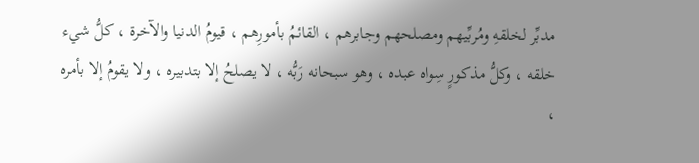مدبِّر لخلقهِ ومُربِّيهم ومصلحهم وجابرهم ، القائمُ بأمورِهم ، قيومُ الدنيا والآخرة ، كلُّ شيء خلقه ، وكلُّ مذكورٍ سِواه عبده ، وهو سبحانه رَبُّه ، لا يصلحُ إلا بتدبيره ، ولا يقومُ إلا بأمره ،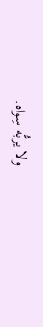ولا يربُّه سِواه.